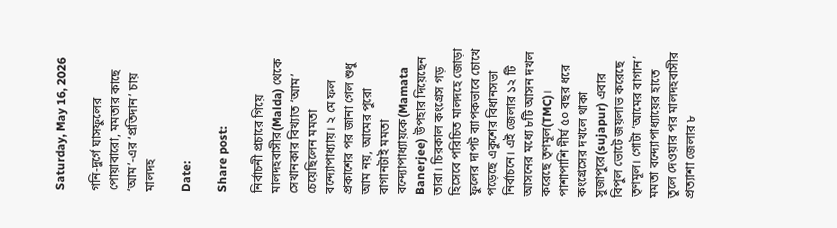Saturday, May 16, 2026

গনি-দুর্গে ঘাসফুলের পোয়াবারো, মমতার কাছে ‘আম’-এর ‘প্রতিদান’ চায় মালদহ

Date:

Share post:

নির্বাচনী প্রচারে গিয়ে মালদহবাসীর(Malda) থেকে সেখানকার বিখ্যাত ‘আম’ চেয়েছিলেন মমতা বন্দ্যোপাধ্যায়। ২ মে ফল প্রকাশের পর জানা গেল শুধু আম নয়, আমের পুরো বাগানটাই মমতা বন্দ্যোপাধ্যায়কে(Mamata Banerjee) উপহার দিয়েছেন তারা। চিরকাল কংগ্রেস গড় হিসেবে পরিচিত মালদহে জোড়া ফুলের দাপট ব্যাপকভাবে চোখে পড়েছে একুশের বিধানসভা নির্বাচনে। এই জেলার ১২ টি আসনের মধ্যে ৮টি আসন দখল করেছে তৃণমূল(TMC)। পাশাপাশি দীর্ঘ ৫০ বছর ধরে কংগ্রেসের দখলে থাকা সুজাপুরে(sujapur) এবার বিপুল ভোটে জয়লাভ করেছে তৃণমূল। গোটা ‘আমের বাগান’ মমতা বন্দ্যোপাধ্যায়ের হাতে তুলে দেওয়ার পর মালদহবাসীর প্রত্যাশা জেলার ৮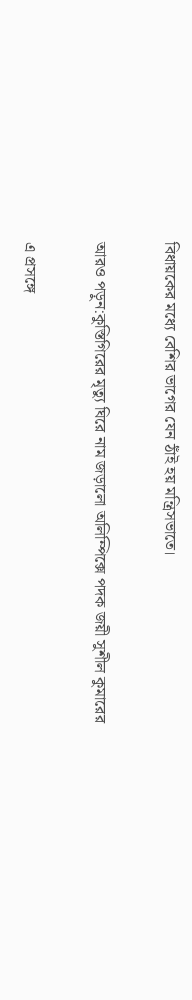বিধায়কের মধ্যে বেশির ভাগের যেন ঠাঁই হয় মন্ত্রিসভাতে।

আরও পড়ুন:কুস্তিগিরের মৃত্যু ঘিরে নাম জড়ালো অলিম্পিক্সে পদক জয়ী সুশীল কুমারের

এ প্রসঙ্গে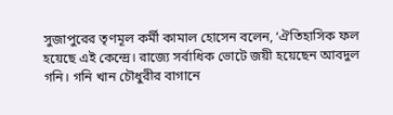সুজাপুরের তৃণমূল কর্মী কামাল হোসেন বলেন, ‘ঐতিহাসিক ফল হয়েছে এই কেন্দ্রে। রাজ্যে সর্বাধিক ভোটে জয়ী হয়েছেন আবদুল গনি। গনি খান চৌধুরীর বাগানে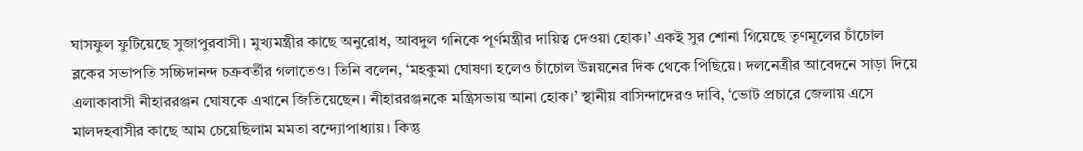ঘাসফুল ফুটিয়েছে সুজাপুরবাসী। মুখ্যমন্ত্রীর কাছে অনুরোধ, আবদুল গনিকে পূর্ণমন্ত্রীর দায়িত্ব দেওয়া হোক।’ একই সুর শোনা গিয়েছে তৃণমূলের চাঁচোল ব্লকের সভাপতি সচ্চিদানন্দ চক্রবর্তীর গলাতেও। তিনি বলেন, ‘মহকুমা ঘোষণা হলেও চাঁচোল উন্নয়নের দিক থেকে পিছিয়ে। দলনেত্রীর আবেদনে সাড়া দিয়ে এলাকাবাসী নীহাররঞ্জন ঘোষকে এখানে জিতিয়েছেন। নীহাররঞ্জনকে মন্ত্রিসভায় আনা হোক।’ স্থানীয় বাসিন্দাদেরও দাবি, ‘ভোট প্রচারে জেলায় এসে মালদহবাসীর কাছে আম চেয়েছিলাম মমতা বন্দ্যোপাধ্যায়। কিন্তু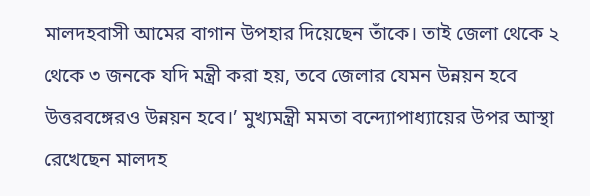মালদহবাসী আমের বাগান উপহার দিয়েছেন তাঁকে। তাই জেলা থেকে ২ থেকে ৩ জনকে যদি মন্ত্রী করা হয়, তবে জেলার যেমন উন্নয়ন হবে উত্তরবঙ্গেরও উন্নয়ন হবে।’ মুখ্যমন্ত্রী মমতা বন্দ্যোপাধ্যায়ের উপর আস্থা রেখেছেন মালদহ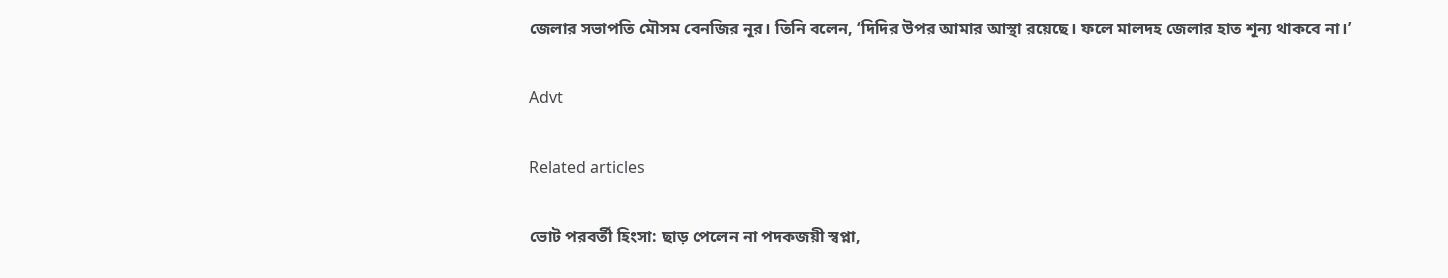জেলার সভাপতি মৌসম বেনজির নূর। তিনি বলেন, ‘দিদির উপর আমার আস্থা রয়েছে। ফলে মালদহ জেলার হাত শূন্য থাকবে না।’

Advt

Related articles

ভোট পরবর্তী হিংসা: ছাড় পেলেন না পদকজয়ী স্বপ্না,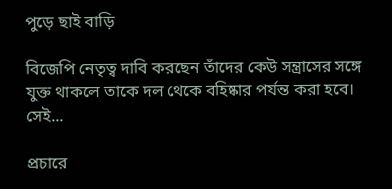পুড়ে ছাই বাড়ি

বিজেপি নেতৃত্ব দাবি করছেন তাঁদের কেউ সন্ত্রাসের সঙ্গে যুক্ত থাকলে তাকে দল থেকে বহিষ্কার পর্যন্ত করা হবে। সেই...

প্রচারে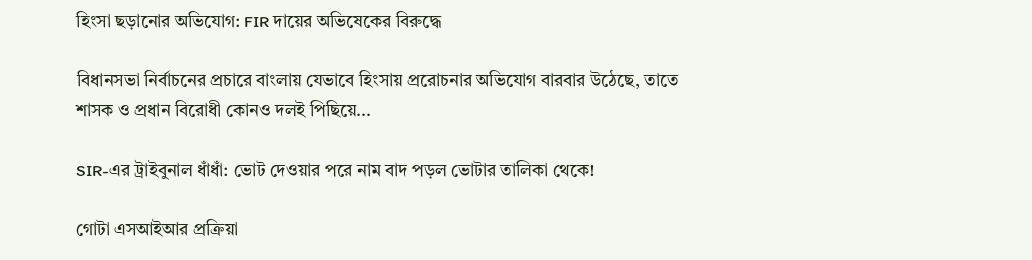হিংসা ছড়ানোর অভিযোগ: FIR দায়ের অভিষেকের বিরুদ্ধে

বিধানসভা নির্বাচনের প্রচারে বাংলায় যেভাবে হিংসায় প্ররোচনার অভিযোগ বারবার উঠেছে, তাতে শাসক ও প্রধান বিরোধী কোনও দলই পিছিয়ে...

SIR-এর ট্রাইবুনাল ধাঁধাঁ: ভোট দেওয়ার পরে নাম বাদ পড়ল ভোটার তালিকা থেকে!

গোটা এসআইআর প্রক্রিয়া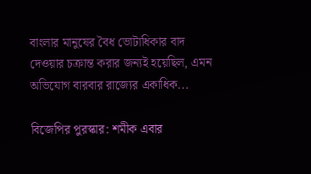বাংলার মানুষের বৈধ ভোটাধিকার বাদ দেওয়ার চক্রান্ত করার জন্যই হয়েছিল, এমন অভিযোগ বারবার রাজ্যের একাধিক...

বিজেপির পুরস্কার: শমীক এবার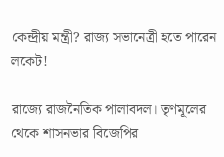কেন্দ্রীয় মন্ত্রী? রাজ্য সভানেত্রী হতে পারেন লকেট!

রাজ্যে রাজনৈতিক পালাবদল। তৃণমূলের থেকে শাসনভার বিজেপির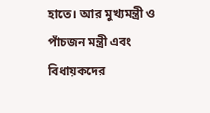হাতে। আর মুখ্যমন্ত্রী ও পাঁচজন মন্ত্রী এবং বিধায়কদের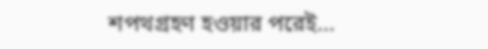শপথগ্রহণ হওয়ার পরেই...